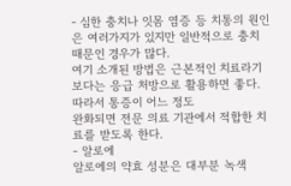- 심한 충치나 잇몸 염증 등 치통의 원인은 여러가지가 있지만 일반적으로 충치 때문인 경우가 많다.
여기 소개된 방법은 근본적인 치료라기보다는 응급 처방으로 활용하면 좋다. 따라서 통증이 어느 정도
완화되면 전문 의료 기관에서 적합한 치료를 받도록 한다.
- 알로에
알로에의 약효 성분은 대부분 녹색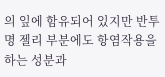의 잎에 함유되어 있지만 반투명 젤리 부분에도 항염작용을 하는 성분과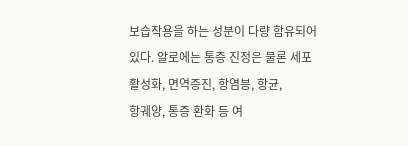보습작용을 하는 성분이 다량 함유되어 있다. 알로에는 통증 진정은 물론 세포 활성화, 면역증진, 항염븡, 항균,
항궤양, 통증 환화 등 여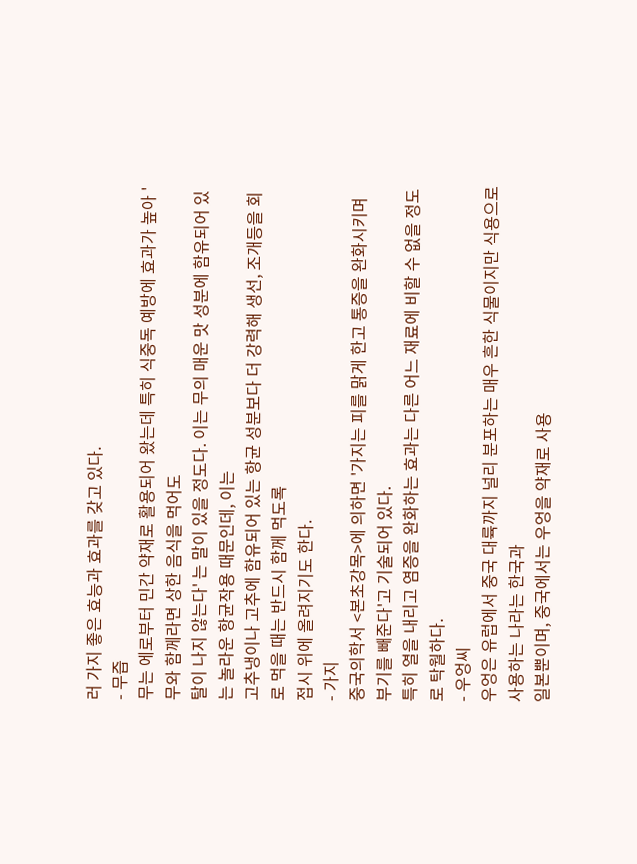러 가지 좋은 효능과 효과를 갖고 있다.
- 무즙
무는 에로부터 민간 약재로 활용되어 왔는데 특히 식중독 예방에 효과가 높아 '무와 함께라면 상한 음식을 먹어도
탈이 나지 않는다' 는 말이 있을 정도다. 이는 무의 매운 맛 성분에 함유되어 있는 놀라운 항균작용 때문인데, 이는
고추냉이나 고추에 함유되어 있는 항균 성분보다 더 강력해 생선, 조개등을 회로 먹을 때는 반드시 함께 먹도록
접시 위에 올려지기도 한다.
- 가지
중국의학서 <본초강목>에 의하면 '가지는 피를 맑게 한고 통증을 완화시키며 부기를 빼준다'고 기술되어 있다.
특히 열을 내리고 염증을 완화하는 효과는 다른 어느 재료에 비할 수 없을 정도로 탁월하다.
- 우엉씨
우엉은 유럽에서 중국 대륙까지 널리 분포하는 매우 흔한 식물이지만 식용으로 사용하는 나라는 한국과
일본뿐이며, 중국에서는 우엉을 약재로 사용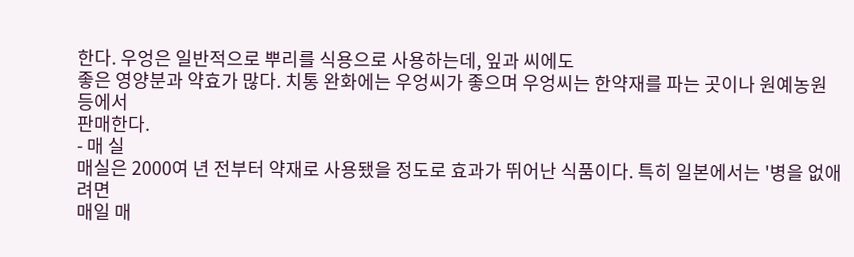한다. 우엉은 일반적으로 뿌리를 식용으로 사용하는데, 잎과 씨에도
좋은 영양분과 약효가 많다. 치통 완화에는 우엉씨가 좋으며 우엉씨는 한약재를 파는 곳이나 원예농원 등에서
판매한다.
- 매 실
매실은 2000여 년 전부터 약재로 사용됐을 정도로 효과가 뛰어난 식품이다. 특히 일본에서는 '병을 없애려면
매일 매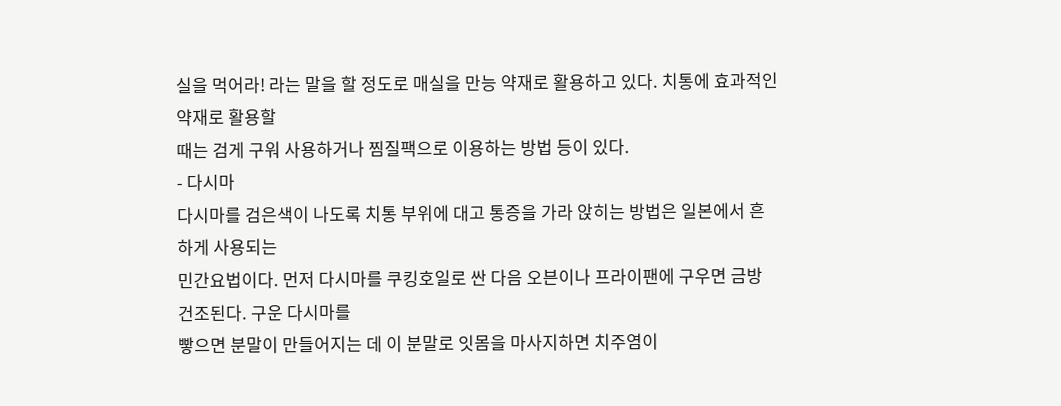실을 먹어라! 라는 말을 할 정도로 매실을 만능 약재로 활용하고 있다. 치통에 효과적인 약재로 활용할
때는 검게 구워 사용하거나 찜질팩으로 이용하는 방법 등이 있다.
- 다시마
다시마를 검은색이 나도록 치통 부위에 대고 통증을 가라 앉히는 방법은 일본에서 흔하게 사용되는
민간요법이다. 먼저 다시마를 쿠킹호일로 싼 다음 오븐이나 프라이팬에 구우면 금방 건조된다. 구운 다시마를
빻으면 분말이 만들어지는 데 이 분말로 잇몸을 마사지하면 치주염이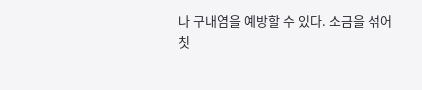나 구내염을 예방할 수 있다. 소금을 섞어
칫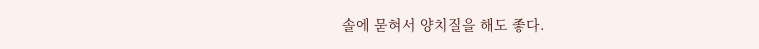솔에 묻혀서 양치질을 해도 좋다.